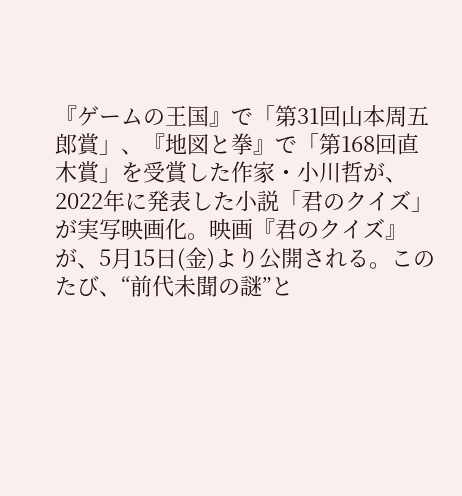『ゲームの王国』で「第31回山本周五郎賞」、『地図と拳』で「第168回直木賞」を受賞した作家・小川哲が、2022年に発表した小説「君のクイズ」が実写映画化。映画『君のクイズ』が、5月15日(金)より公開される。このたび、“前代未聞の謎”と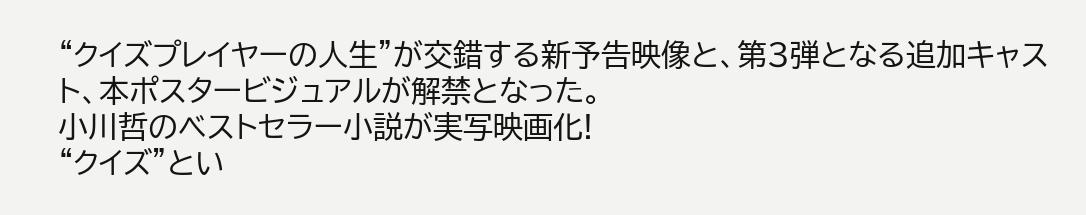“クイズプレイヤーの人生”が交錯する新予告映像と、第3弾となる追加キャスト、本ポスタービジュアルが解禁となった。
小川哲のベストセラー小説が実写映画化!
“クイズ”とい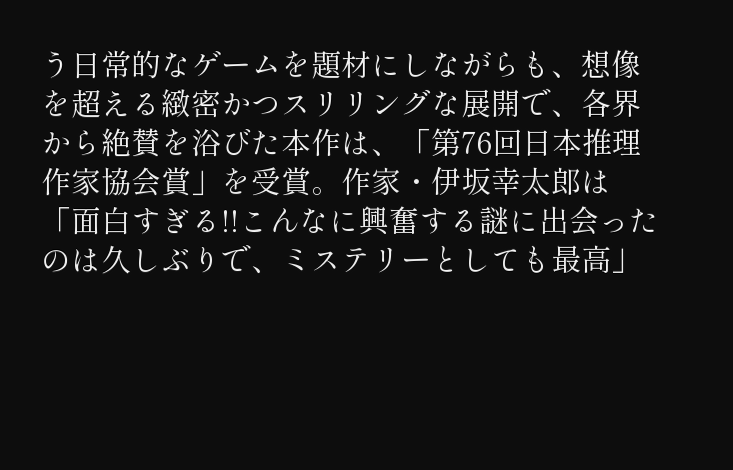う日常的なゲームを題材にしながらも、想像を超える緻密かつスリリングな展開で、各界から絶賛を浴びた本作は、「第76回日本推理作家協会賞」を受賞。作家・伊坂幸太郎は「面白すぎる!!こんなに興奮する謎に出会ったのは久しぶりで、ミステリーとしても最高」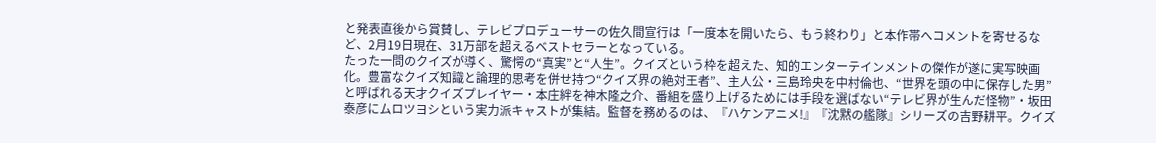と発表直後から賞賛し、テレビプロデューサーの佐久間宣行は「一度本を開いたら、もう終わり」と本作帯へコメントを寄せるなど、2月19日現在、31万部を超えるベストセラーとなっている。
たった一問のクイズが導く、驚愕の“真実”と“人生”。クイズという枠を超えた、知的エンターテインメントの傑作が遂に実写映画化。豊富なクイズ知識と論理的思考を併せ持つ“クイズ界の絶対王者”、主人公・三島玲央を中村倫也、“世界を頭の中に保存した男”と呼ばれる天才クイズプレイヤー・本庄絆を神木隆之介、番組を盛り上げるためには手段を選ばない“テレビ界が生んだ怪物”・坂田泰彦にムロツヨシという実力派キャストが集結。監督を務めるのは、『ハケンアニメ!』『沈黙の艦隊』シリーズの吉野耕平。クイズ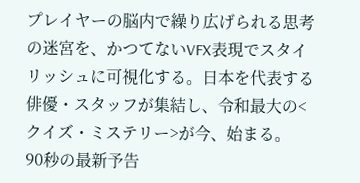プレイヤーの脳内で繰り広げられる思考の迷宮を、かつてないVFX表現でスタイリッシュに可視化する。日本を代表する俳優・スタッフが集結し、令和最大の<クイズ・ミステリー>が今、始まる。
90秒の最新予告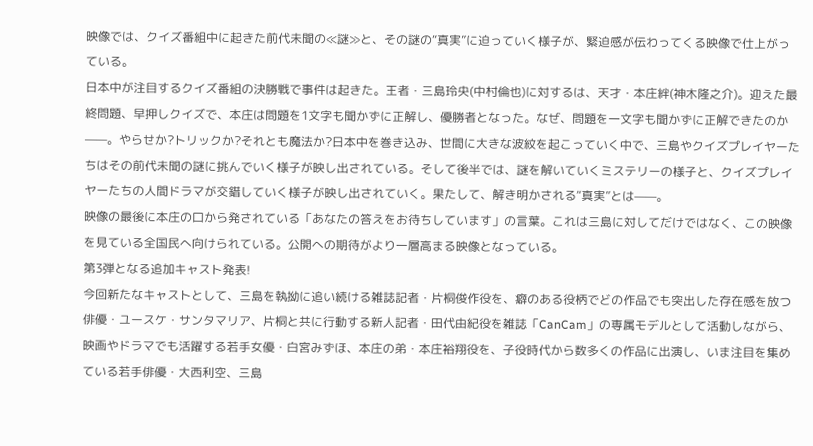映像では、クイズ番組中に起きた前代未聞の≪謎≫と、その謎の“真実”に迫っていく様子が、緊迫感が伝わってくる映像で仕上がっている。
日本中が注目するクイズ番組の決勝戦で事件は起きた。王者・三島玲央(中村倫也)に対するは、天才・本庄絆(神木隆之介)。迎えた最終問題、早押しクイズで、本庄は問題を1文字も聞かずに正解し、優勝者となった。なぜ、問題を一文字も聞かずに正解できたのか——。やらせか?トリックか?それとも魔法か?日本中を巻き込み、世間に大きな波紋を起こっていく中で、三島やクイズプレイヤーたちはその前代未聞の謎に挑んでいく様子が映し出されている。そして後半では、謎を解いていくミステリーの様子と、クイズプレイヤーたちの人間ドラマが交錯していく様子が映し出されていく。果たして、解き明かされる“真実”とは——。
映像の最後に本庄の口から発されている「あなたの答えをお待ちしています」の言葉。これは三島に対してだけではなく、この映像を見ている全国民へ向けられている。公開への期待がより一層高まる映像となっている。
第3弾となる追加キャスト発表!
今回新たなキャストとして、三島を執拗に追い続ける雑誌記者・片桐俊作役を、癖のある役柄でどの作品でも突出した存在感を放つ俳優・ユースケ・サンタマリア、片桐と共に行動する新人記者・田代由紀役を雑誌「CanCam」の専属モデルとして活動しながら、映画やドラマでも活躍する若手女優・白宮みずほ、本庄の弟・本庄裕翔役を、子役時代から数多くの作品に出演し、いま注目を集めている若手俳優・大西利空、三島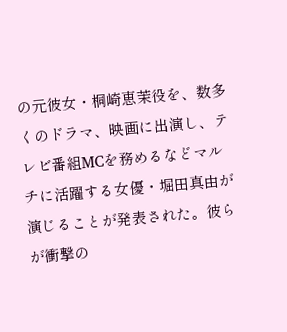の元彼女・桐崎恵茉役を、数多くのドラマ、映画に出演し、テレビ番組MCを務めるなどマルチに活躍する女優・堀田真由が演じることが発表された。彼らが衝撃の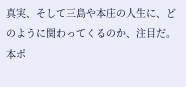真実、そして三島や本庄の人生に、どのように関わってくるのか、注目だ。
本ポ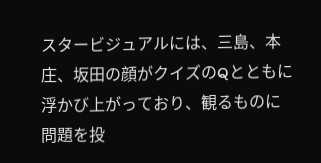スタービジュアルには、三島、本庄、坂田の顔がクイズのQとともに浮かび上がっており、観るものに問題を投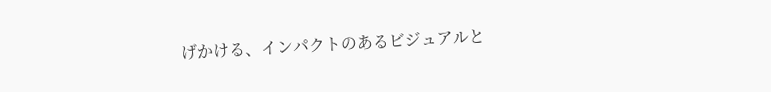げかける、インパクトのあるビジュアルと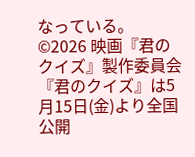なっている。
©2026 映画『君のクイズ』製作委員会
『君のクイズ』は5月15日(金)より全国公開